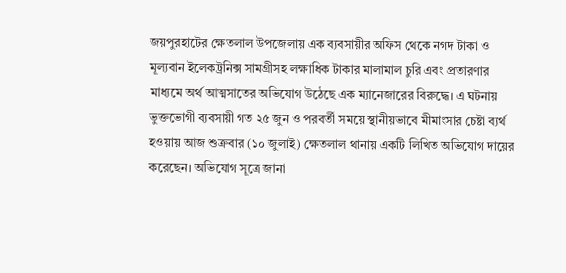জয়পুরহাটের ক্ষেতলাল উপজেলায় এক ব্যবসায়ীর অফিস থেকে নগদ টাকা ও মূল্যবান ইলেকট্রনিক্স সামগ্রীসহ লক্ষাধিক টাকার মালামাল চুরি এবং প্রতারণার মাধ্যমে অর্থ আত্মসাতের অভিযোগ উঠেছে এক ম্যানেজারের বিরুদ্ধে। এ ঘটনায় ভুক্তভোগী ব্যবসায়ী গত ২৫ জুন ও পরবর্তী সময়ে স্থানীয়ভাবে মীমাংসার চেষ্টা ব্যর্থ হওয়ায় আজ শুক্রবার (১০ জুলাই) ক্ষেতলাল থানায় একটি লিখিত অভিযোগ দায়ের করেছেন। অভিযোগ সূত্রে জানা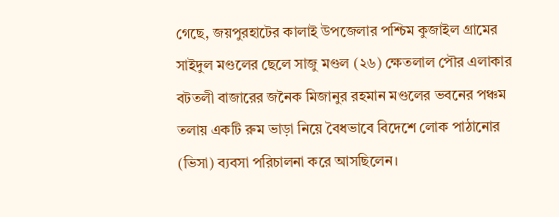গেছে, জয়পুরহাটের কালাই উপজেলার পশ্চিম কুজাইল গ্রামের সাইদুল মণ্ডলের ছেলে সাজু মণ্ডল (২৬) ক্ষেতলাল পৌর এলাকার বটতলী বাজারের জনৈক মিজানুর রহমান মণ্ডলের ভবনের পঞ্চম তলায় একটি রুম ভাড়া নিয়ে বৈধভাবে বিদেশে লোক পাঠানোর (ভিসা) ব্যবসা পরিচালনা করে আসছিলেন।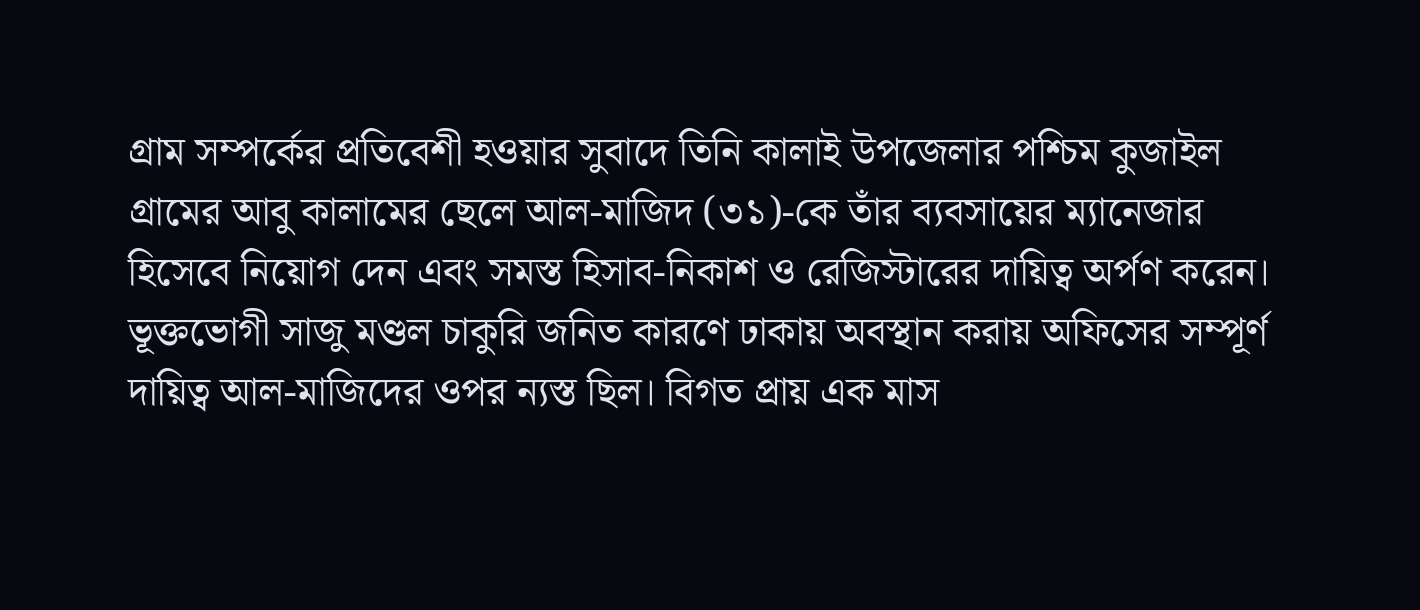গ্রাম সম্পর্কের প্রতিবেশী হওয়ার সুবাদে তিনি কালাই উপজেলার পশ্চিম কুজাইল গ্রামের আবু কালামের ছেলে আল-মাজিদ (৩১)-কে তাঁর ব্যবসায়ের ম্যানেজার হিসেবে নিয়োগ দেন এবং সমস্ত হিসাব-নিকাশ ও রেজিস্টারের দায়িত্ব অর্পণ করেন।
ভূক্তভোগী সাজু মণ্ডল চাকুরি জনিত কারণে ঢাকায় অবস্থান করায় অফিসের সম্পূর্ণ দায়িত্ব আল-মাজিদের ওপর ন্যস্ত ছিল। বিগত প্রায় এক মাস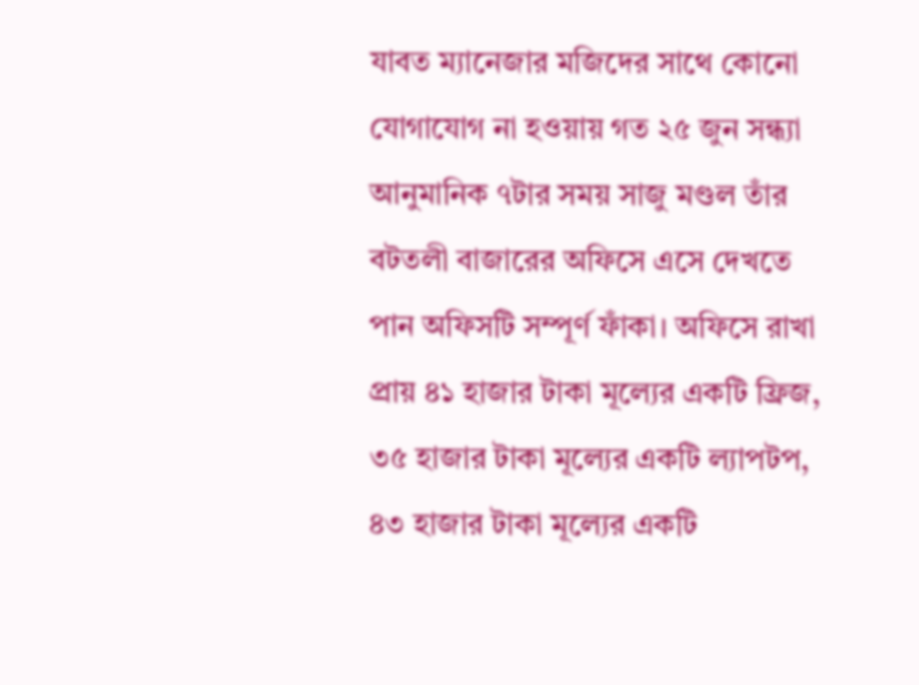যাবত ম্যানেজার মজিদের সাথে কোনো যোগাযোগ না হওয়ায় গত ২৫ জুন সন্ধ্যা আনুমানিক ৭টার সময় সাজু মণ্ডল তাঁর বটতলী বাজারের অফিসে এসে দেখতে পান অফিসটি সম্পূর্ণ ফাঁকা। অফিসে রাখা প্রায় ৪১ হাজার টাকা মূল্যের একটি ফ্রিজ, ৩৫ হাজার টাকা মূল্যের একটি ল্যাপটপ, ৪৩ হাজার টাকা মূল্যের একটি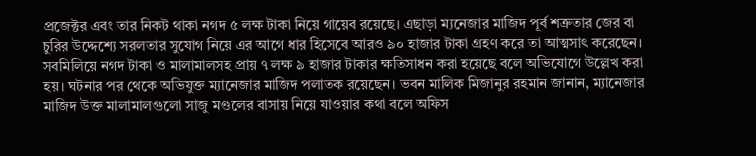প্রজেক্টর এবং তার নিকট থাকা নগদ ৫ লক্ষ টাকা নিয়ে গায়েব রয়েছে। এছাড়া ম্যনেজার মাজিদ পূর্ব শত্রুতার জের বা চুরির উদ্দেশ্যে সরলতার সুযোগ নিয়ে এর আগে ধার হিসেবে আরও ৯০ হাজার টাকা গ্রহণ করে তা আত্মসাৎ করেছেন। সবমিলিয়ে নগদ টাকা ও মালামালসহ প্রায় ৭ লক্ষ ৯ হাজার টাকার ক্ষতিসাধন করা হয়েছে বলে অভিযোগে উল্লেখ করা হয়। ঘটনার পর থেকে অভিযুক্ত ম্যানেজার মাজিদ পলাতক রয়েছেন। ভবন মালিক মিজানুর রহমান জানান, ম্যানেজার মাজিদ উক্ত মালামালগুলো সাজু মণ্ডলের বাসায় নিয়ে যাওয়ার কথা বলে অফিস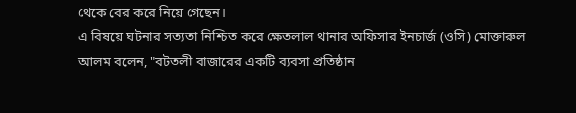থেকে বের করে নিয়ে গেছেন।
এ বিষয়ে ঘটনার সত্যতা নিশ্চিত করে ক্ষেতলাল থানার অফিসার ইনচার্জ (ওসি) মোক্তারুল আলম বলেন, "বটতলী বাজারের একটি ব্যবসা প্রতিষ্ঠান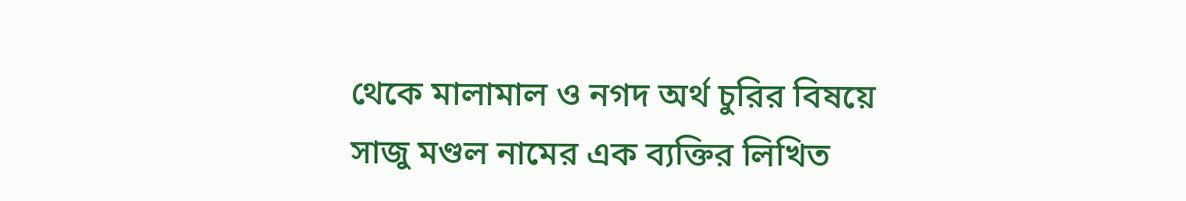থেকে মালামাল ও নগদ অর্থ চুরির বিষয়ে সাজু মণ্ডল নামের এক ব্যক্তির লিখিত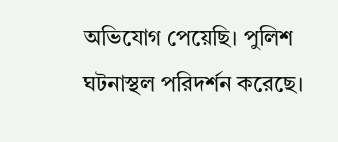অভিযোগ পেয়েছি। পুলিশ ঘটনাস্থল পরিদর্শন করেছে।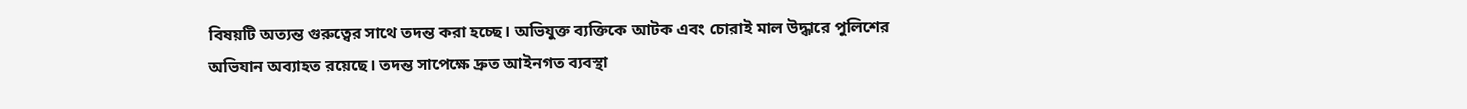বিষয়টি অত্যন্ত গুরুত্বের সাথে তদন্ত করা হচ্ছে। অভিযুক্ত ব্যক্তিকে আটক এবং চোরাই মাল উদ্ধারে পুলিশের অভিযান অব্যাহত রয়েছে। তদন্ত সাপেক্ষে দ্রুত আইনগত ব্যবস্থা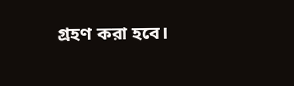গ্রহণ করা হবে।